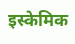इस्केमिक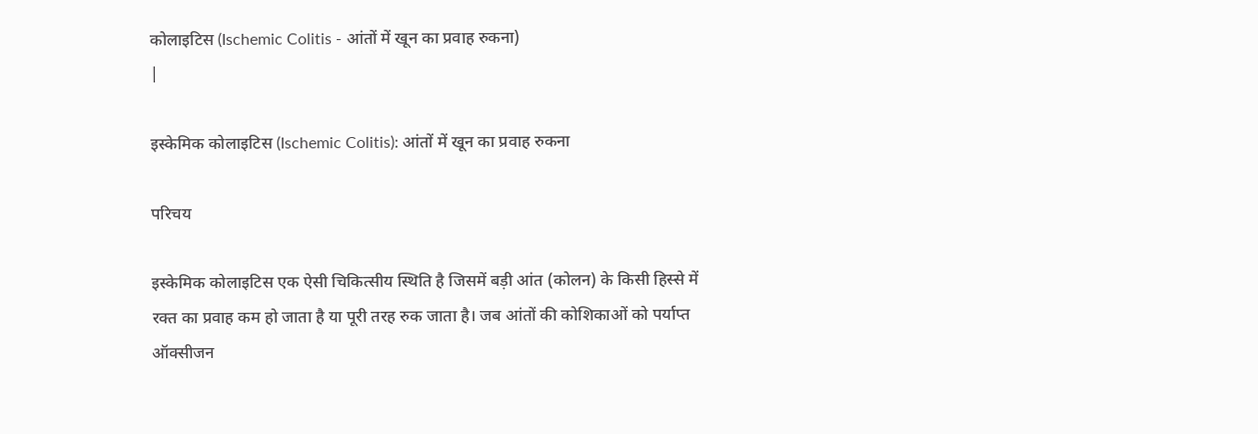कोलाइटिस (Ischemic Colitis - आंतों में खून का प्रवाह रुकना)
|

इस्केमिक कोलाइटिस (Ischemic Colitis): आंतों में खून का प्रवाह रुकना

परिचय

इस्केमिक कोलाइटिस एक ऐसी चिकित्सीय स्थिति है जिसमें बड़ी आंत (कोलन) के किसी हिस्से में रक्त का प्रवाह कम हो जाता है या पूरी तरह रुक जाता है। जब आंतों की कोशिकाओं को पर्याप्त ऑक्सीजन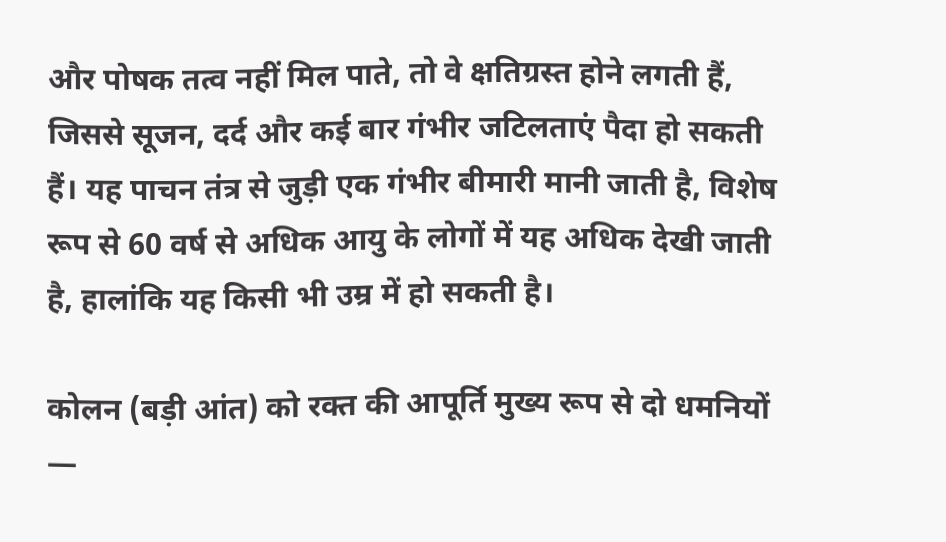और पोषक तत्व नहीं मिल पाते, तो वे क्षतिग्रस्त होने लगती हैं, जिससे सूजन, दर्द और कई बार गंभीर जटिलताएं पैदा हो सकती हैं। यह पाचन तंत्र से जुड़ी एक गंभीर बीमारी मानी जाती है, विशेष रूप से 60 वर्ष से अधिक आयु के लोगों में यह अधिक देखी जाती है, हालांकि यह किसी भी उम्र में हो सकती है।

कोलन (बड़ी आंत) को रक्त की आपूर्ति मुख्य रूप से दो धमनियों —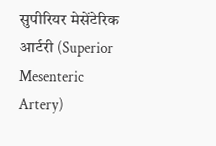सुपीरियर मेसेंटेरिक आर्टरी (Superior Mesenteric Artery)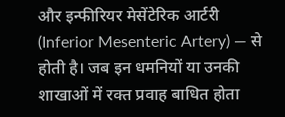और इन्फीरियर मेसेंटेरिक आर्टरी (Inferior Mesenteric Artery) — से होती है। जब इन धमनियों या उनकी शाखाओं में रक्त प्रवाह बाधित होता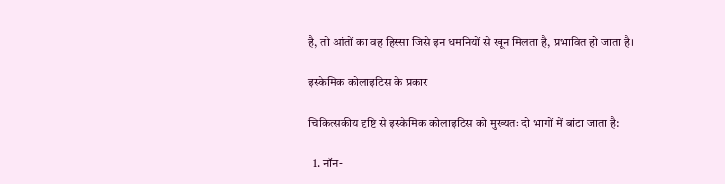है, तो आंतों का वह हिस्सा जिसे इन धमनियों से खून मिलता है, प्रभावित हो जाता है।

इस्केमिक कोलाइटिस के प्रकार

चिकित्सकीय दृष्टि से इस्केमिक कोलाइटिस को मुख्यतः दो भागों में बांटा जाता है:

  1. नॉन-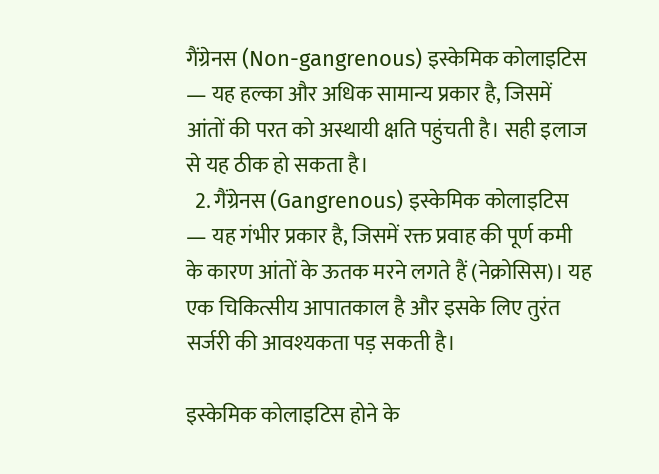गैंग्रेनस (Non-gangrenous) इस्केमिक कोलाइटिस — यह हल्का और अधिक सामान्य प्रकार है, जिसमें आंतों की परत को अस्थायी क्षति पहुंचती है। सही इलाज से यह ठीक हो सकता है।
  2. गैंग्रेनस (Gangrenous) इस्केमिक कोलाइटिस — यह गंभीर प्रकार है, जिसमें रक्त प्रवाह की पूर्ण कमी के कारण आंतों के ऊतक मरने लगते हैं (नेक्रोसिस)। यह एक चिकित्सीय आपातकाल है और इसके लिए तुरंत सर्जरी की आवश्यकता पड़ सकती है।

इस्केमिक कोलाइटिस होने के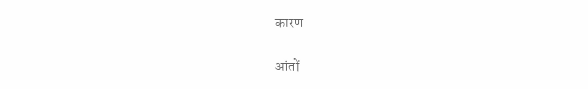कारण

आंतों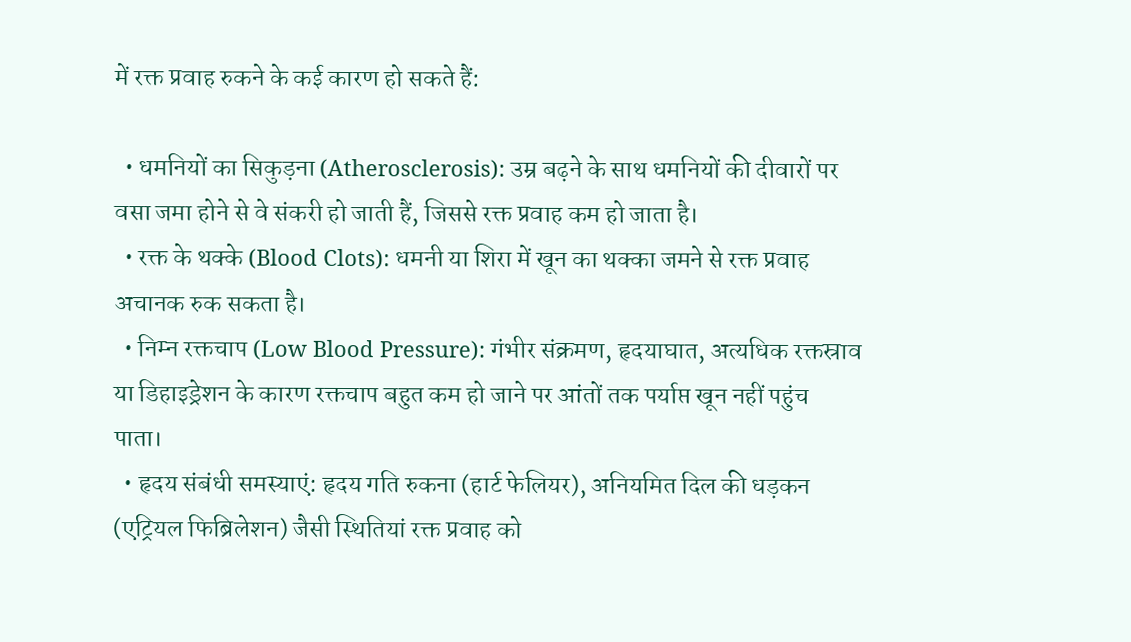में रक्त प्रवाह रुकने के कई कारण हो सकते हैं:

  • धमनियों का सिकुड़ना (Atherosclerosis): उम्र बढ़ने के साथ धमनियों की दीवारों पर वसा जमा होने से वे संकरी हो जाती हैं, जिससे रक्त प्रवाह कम हो जाता है।
  • रक्त के थक्के (Blood Clots): धमनी या शिरा में खून का थक्का जमने से रक्त प्रवाह अचानक रुक सकता है।
  • निम्न रक्तचाप (Low Blood Pressure): गंभीर संक्रमण, हृदयाघात, अत्यधिक रक्तस्राव या डिहाइड्रेशन के कारण रक्तचाप बहुत कम हो जाने पर आंतों तक पर्याप्त खून नहीं पहुंच पाता।
  • हृदय संबंधी समस्याएं: हृदय गति रुकना (हार्ट फेलियर), अनियमित दिल की धड़कन (एट्रियल फिब्रिलेशन) जैसी स्थितियां रक्त प्रवाह को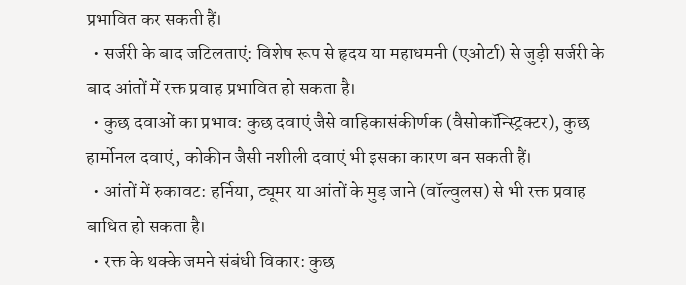प्रभावित कर सकती हैं।
  • सर्जरी के बाद जटिलताएं: विशेष रूप से हृदय या महाधमनी (एओर्टा) से जुड़ी सर्जरी के बाद आंतों में रक्त प्रवाह प्रभावित हो सकता है।
  • कुछ दवाओं का प्रभाव: कुछ दवाएं जैसे वाहिकासंकीर्णक (वैसोकॉन्स्ट्रिक्टर), कुछ हार्मोनल दवाएं, कोकीन जैसी नशीली दवाएं भी इसका कारण बन सकती हैं।
  • आंतों में रुकावट: हर्निया, ट्यूमर या आंतों के मुड़ जाने (वॉल्वुलस) से भी रक्त प्रवाह बाधित हो सकता है।
  • रक्त के थक्के जमने संबंधी विकार: कुछ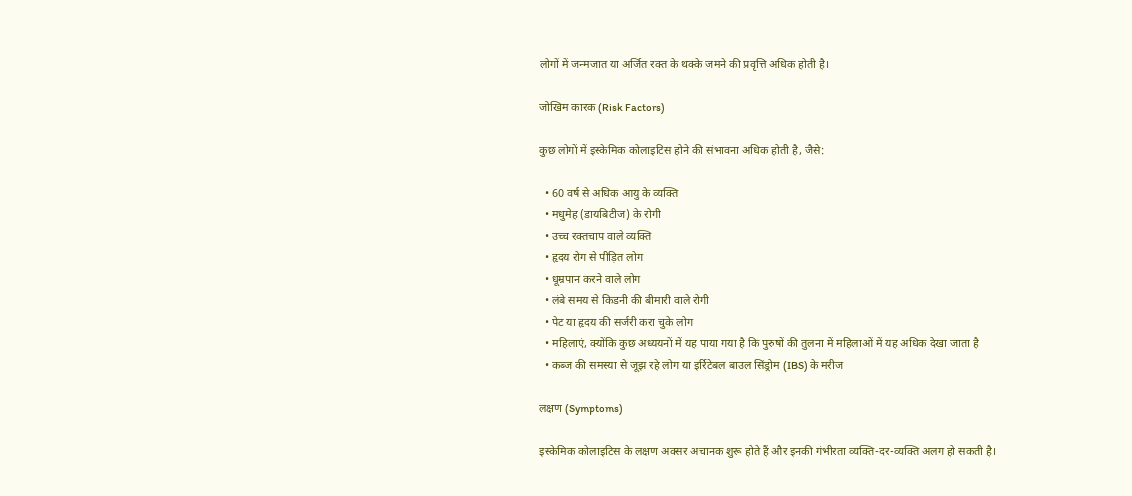लोगों में जन्मजात या अर्जित रक्त के थक्के जमने की प्रवृत्ति अधिक होती है।

जोखिम कारक (Risk Factors)

कुछ लोगों में इस्केमिक कोलाइटिस होने की संभावना अधिक होती है, जैसे:

  • 60 वर्ष से अधिक आयु के व्यक्ति
  • मधुमेह (डायबिटीज) के रोगी
  • उच्च रक्तचाप वाले व्यक्ति
  • हृदय रोग से पीड़ित लोग
  • धूम्रपान करने वाले लोग
  • लंबे समय से किडनी की बीमारी वाले रोगी
  • पेट या हृदय की सर्जरी करा चुके लोग
  • महिलाएं, क्योंकि कुछ अध्ययनों में यह पाया गया है कि पुरुषों की तुलना में महिलाओं में यह अधिक देखा जाता है
  • कब्ज की समस्या से जूझ रहे लोग या इर्रिटेबल बाउल सिंड्रोम (IBS) के मरीज

लक्षण (Symptoms)

इस्केमिक कोलाइटिस के लक्षण अक्सर अचानक शुरू होते हैं और इनकी गंभीरता व्यक्ति-दर-व्यक्ति अलग हो सकती है।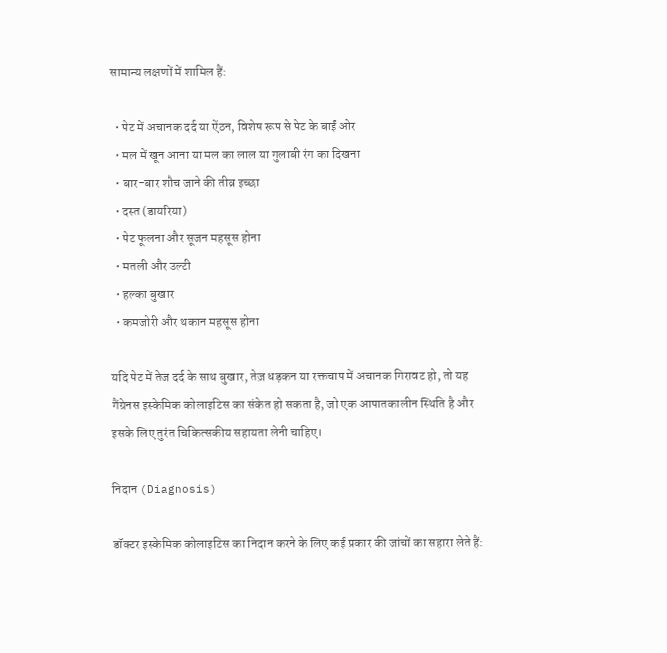सामान्य लक्षणों में शामिल हैं:

  • पेट में अचानक दर्द या ऐंठन, विशेष रूप से पेट के बाईं ओर
  • मल में खून आना या मल का लाल या गुलाबी रंग का दिखना
  • बार-बार शौच जाने की तीव्र इच्छा
  • दस्त (डायरिया)
  • पेट फूलना और सूजन महसूस होना
  • मतली और उल्टी
  • हल्का बुखार
  • कमजोरी और थकान महसूस होना

यदि पेट में तेज दर्द के साथ बुखार, तेज़ धड़कन या रक्तचाप में अचानक गिरावट हो, तो यह गैंग्रेनस इस्केमिक कोलाइटिस का संकेत हो सकता है, जो एक आपातकालीन स्थिति है और इसके लिए तुरंत चिकित्सकीय सहायता लेनी चाहिए।

निदान (Diagnosis)

डॉक्टर इस्केमिक कोलाइटिस का निदान करने के लिए कई प्रकार की जांचों का सहारा लेते हैं: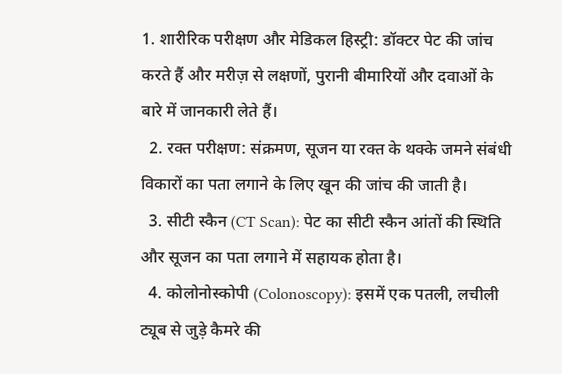1. शारीरिक परीक्षण और मेडिकल हिस्ट्री: डॉक्टर पेट की जांच करते हैं और मरीज़ से लक्षणों, पुरानी बीमारियों और दवाओं के बारे में जानकारी लेते हैं।
  2. रक्त परीक्षण: संक्रमण, सूजन या रक्त के थक्के जमने संबंधी विकारों का पता लगाने के लिए खून की जांच की जाती है।
  3. सीटी स्कैन (CT Scan): पेट का सीटी स्कैन आंतों की स्थिति और सूजन का पता लगाने में सहायक होता है।
  4. कोलोनोस्कोपी (Colonoscopy): इसमें एक पतली, लचीली ट्यूब से जुड़े कैमरे की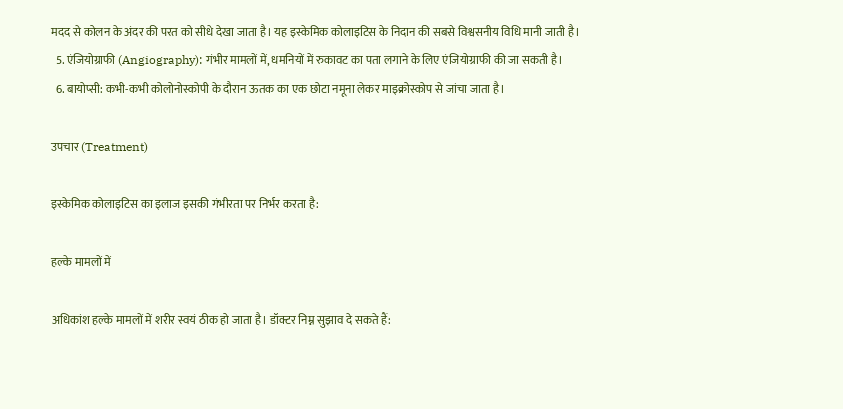मदद से कोलन के अंदर की परत को सीधे देखा जाता है। यह इस्केमिक कोलाइटिस के निदान की सबसे विश्वसनीय विधि मानी जाती है।
  5. एंजियोग्राफी (Angiography): गंभीर मामलों में, धमनियों में रुकावट का पता लगाने के लिए एंजियोग्राफी की जा सकती है।
  6. बायोप्सी: कभी-कभी कोलोनोस्कोपी के दौरान ऊतक का एक छोटा नमूना लेकर माइक्रोस्कोप से जांचा जाता है।

उपचार (Treatment)

इस्केमिक कोलाइटिस का इलाज इसकी गंभीरता पर निर्भर करता है:

हल्के मामलों में

अधिकांश हल्के मामलों में शरीर स्वयं ठीक हो जाता है। डॉक्टर निम्न सुझाव दे सकते हैं: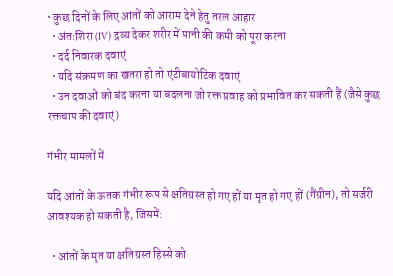• कुछ दिनों के लिए आंतों को आराम देने हेतु तरल आहार
  • अंतःशिरा (IV) द्रव्य देकर शरीर में पानी की कमी को पूरा करना
  • दर्द निवारक दवाएं
  • यदि संक्रमण का खतरा हो तो एंटीबायोटिक दवाएं
  • उन दवाओं को बंद करना या बदलना जो रक्त प्रवाह को प्रभावित कर सकती हैं (जैसे कुछ रक्तचाप की दवाएं)

गंभीर मामलों में

यदि आंतों के ऊतक गंभीर रूप से क्षतिग्रस्त हो गए हों या मृत हो गए हों (गैंग्रीन), तो सर्जरी आवश्यक हो सकती है, जिसमें:

  • आंतों के मृत या क्षतिग्रस्त हिस्से को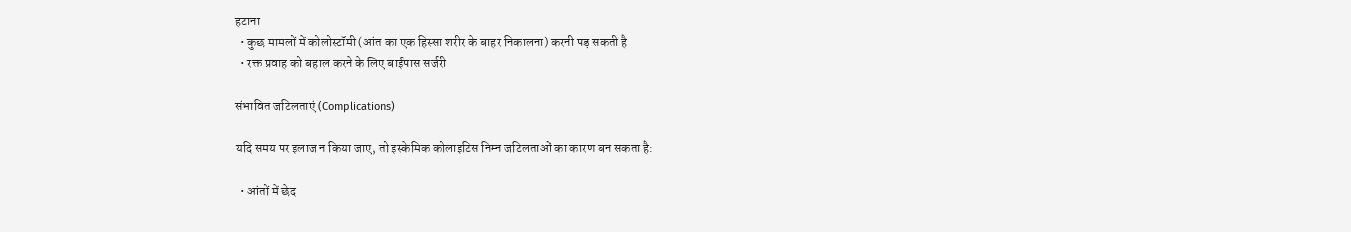हटाना
  • कुछ मामलों में कोलोस्टॉमी (आंत का एक हिस्सा शरीर के बाहर निकालना) करनी पड़ सकती है
  • रक्त प्रवाह को बहाल करने के लिए बाईपास सर्जरी

संभावित जटिलताएं (Complications)

यदि समय पर इलाज न किया जाए, तो इस्केमिक कोलाइटिस निम्न जटिलताओं का कारण बन सकता है:

  • आंतों में छेद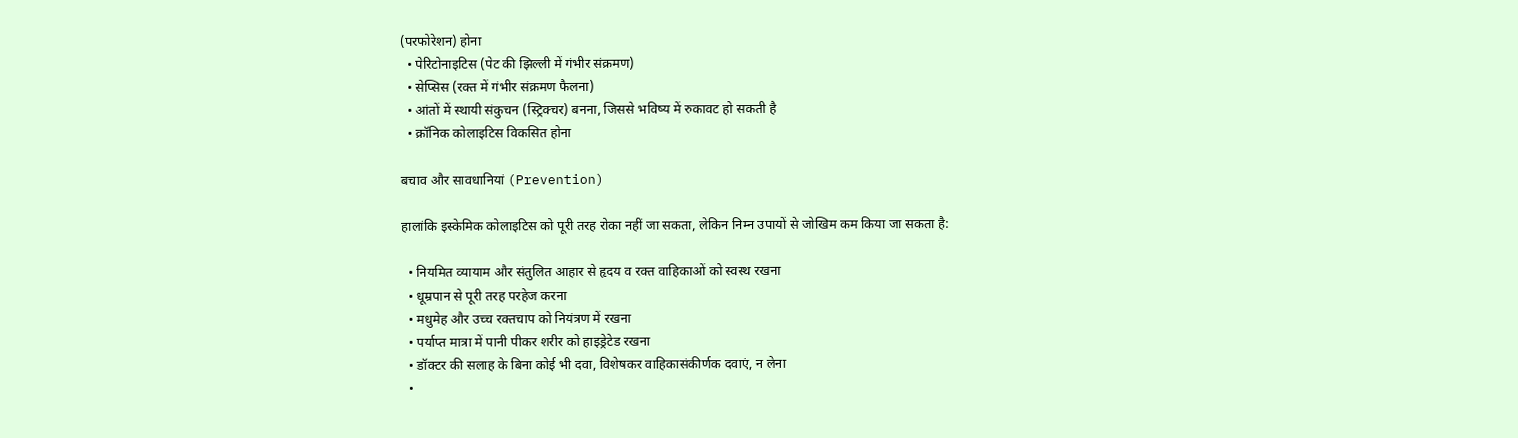(परफोरेशन) होना
  • पेरिटोनाइटिस (पेट की झिल्ली में गंभीर संक्रमण)
  • सेप्सिस (रक्त में गंभीर संक्रमण फैलना)
  • आंतों में स्थायी संकुचन (स्ट्रिक्चर) बनना, जिससे भविष्य में रुकावट हो सकती है
  • क्रॉनिक कोलाइटिस विकसित होना

बचाव और सावधानियां (Prevention)

हालांकि इस्केमिक कोलाइटिस को पूरी तरह रोका नहीं जा सकता, लेकिन निम्न उपायों से जोखिम कम किया जा सकता है:

  • नियमित व्यायाम और संतुलित आहार से हृदय व रक्त वाहिकाओं को स्वस्थ रखना
  • धूम्रपान से पूरी तरह परहेज करना
  • मधुमेह और उच्च रक्तचाप को नियंत्रण में रखना
  • पर्याप्त मात्रा में पानी पीकर शरीर को हाइड्रेटेड रखना
  • डॉक्टर की सलाह के बिना कोई भी दवा, विशेषकर वाहिकासंकीर्णक दवाएं, न लेना
  •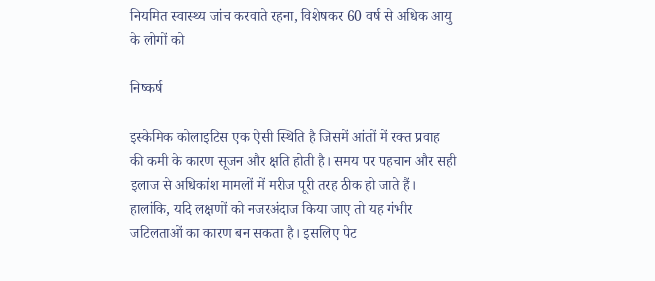नियमित स्वास्थ्य जांच करवाते रहना, विशेषकर 60 वर्ष से अधिक आयु के लोगों को

निष्कर्ष

इस्केमिक कोलाइटिस एक ऐसी स्थिति है जिसमें आंतों में रक्त प्रवाह की कमी के कारण सूजन और क्षति होती है। समय पर पहचान और सही इलाज से अधिकांश मामलों में मरीज पूरी तरह ठीक हो जाते हैं। हालांकि, यदि लक्षणों को नजरअंदाज किया जाए तो यह गंभीर जटिलताओं का कारण बन सकता है। इसलिए पेट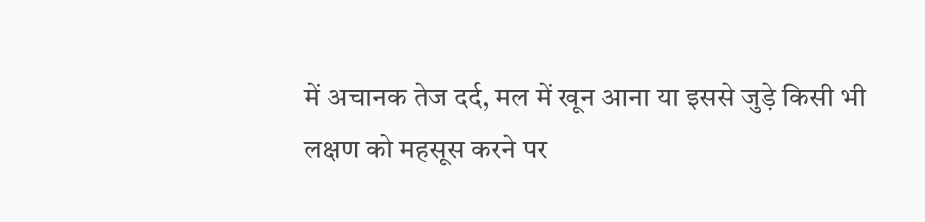में अचानक तेज दर्द, मल में खून आना या इससे जुड़े किसी भी लक्षण को महसूस करने पर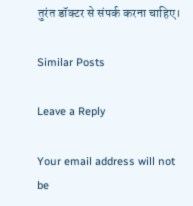तुरंत डॉक्टर से संपर्क करना चाहिए।

Similar Posts

Leave a Reply

Your email address will not be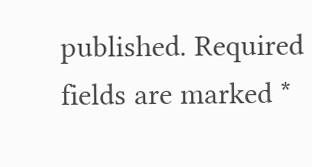published. Required fields are marked *